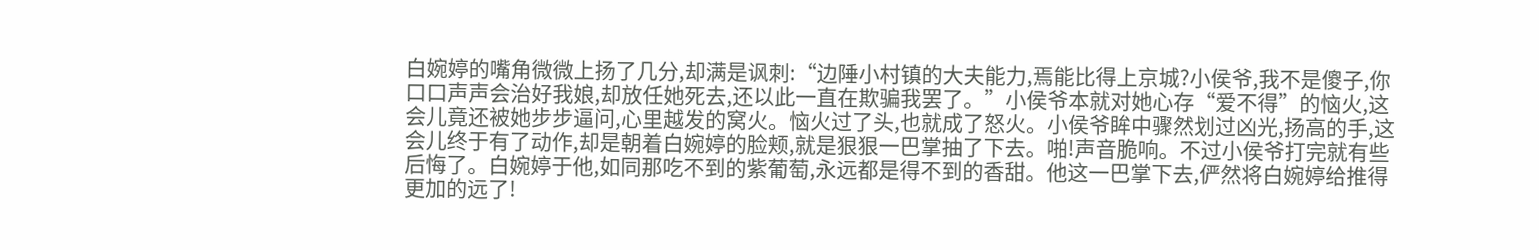白婉婷的嘴角微微上扬了几分,却满是讽刺:“边陲小村镇的大夫能力,焉能比得上京城?小侯爷,我不是傻子,你口口声声会治好我娘,却放任她死去,还以此一直在欺骗我罢了。”小侯爷本就对她心存“爱不得”的恼火,这会儿竟还被她步步逼问,心里越发的窝火。恼火过了头,也就成了怒火。小侯爷眸中骤然划过凶光,扬高的手,这会儿终于有了动作,却是朝着白婉婷的脸颊,就是狠狠一巴掌抽了下去。啪!声音脆响。不过小侯爷打完就有些后悔了。白婉婷于他,如同那吃不到的紫葡萄,永远都是得不到的香甜。他这一巴掌下去,俨然将白婉婷给推得更加的远了!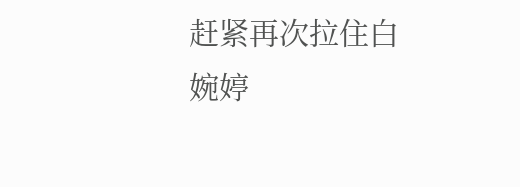赶紧再次拉住白婉婷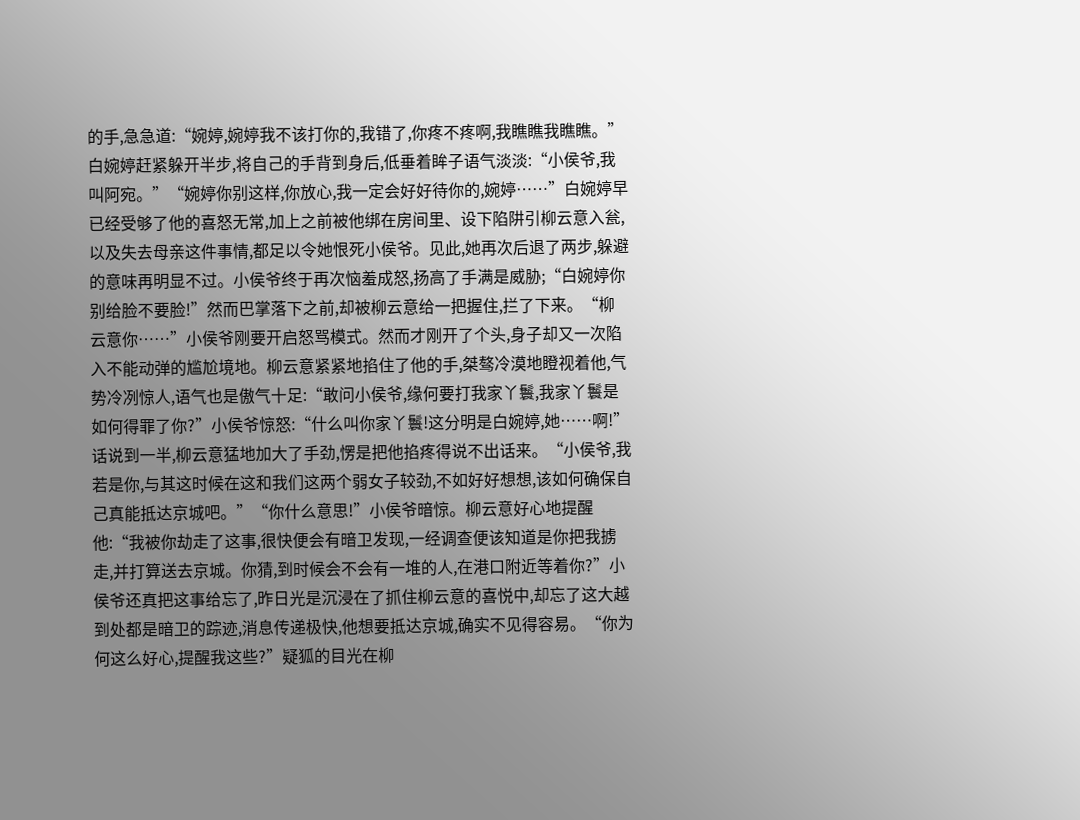的手,急急道:“婉婷,婉婷我不该打你的,我错了,你疼不疼啊,我瞧瞧我瞧瞧。”白婉婷赶紧躲开半步,将自己的手背到身后,低垂着眸子语气淡淡:“小侯爷,我叫阿宛。”“婉婷你别这样,你放心,我一定会好好待你的,婉婷……”白婉婷早已经受够了他的喜怒无常,加上之前被他绑在房间里、设下陷阱引柳云意入瓮,以及失去母亲这件事情,都足以令她恨死小侯爷。见此,她再次后退了两步,躲避的意味再明显不过。小侯爷终于再次恼羞成怒,扬高了手满是威胁;“白婉婷你别给脸不要脸!”然而巴掌落下之前,却被柳云意给一把握住,拦了下来。“柳云意你……”小侯爷刚要开启怒骂模式。然而才刚开了个头,身子却又一次陷入不能动弹的尴尬境地。柳云意紧紧地掐住了他的手,桀骜冷漠地瞪视着他,气势冷冽惊人,语气也是傲气十足:“敢问小侯爷,缘何要打我家丫鬟,我家丫鬟是如何得罪了你?”小侯爷惊怒:“什么叫你家丫鬟!这分明是白婉婷,她……啊!”话说到一半,柳云意猛地加大了手劲,愣是把他掐疼得说不出话来。“小侯爷,我若是你,与其这时候在这和我们这两个弱女子较劲,不如好好想想,该如何确保自己真能抵达京城吧。”“你什么意思!”小侯爷暗惊。柳云意好心地提醒他:“我被你劫走了这事,很快便会有暗卫发现,一经调查便该知道是你把我掳走,并打算送去京城。你猜,到时候会不会有一堆的人,在港口附近等着你?”小侯爷还真把这事给忘了,昨日光是沉浸在了抓住柳云意的喜悦中,却忘了这大越到处都是暗卫的踪迹,消息传递极快,他想要抵达京城,确实不见得容易。“你为何这么好心,提醒我这些?”疑狐的目光在柳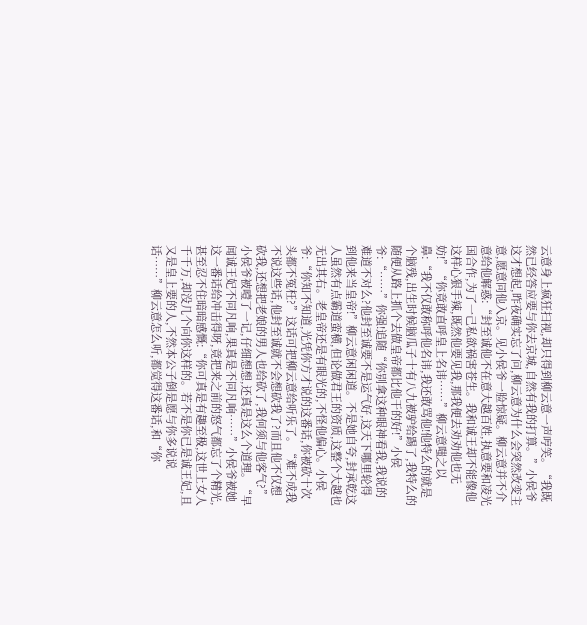云意身上疯狂扫视,却只得到柳云意一声哼笑。“我既然已经答应要与你去京城,自然有我的打算。”小侯爷这才想起,昨夜确实忘了问,柳云意为什么会突然改变主意,愿意同他入京。见小侯爷一脸惊疑。柳云意并不介意给他解惑:“封至诚他不在意大越百姓,执意要和凌光国合作,为了一己私欲祸害苍生。我和诚王却不能像他这样心狠手辣,既然他要见我,那我便去劝劝他也无妨!”“你竟敢直呼皇上名讳……”柳云意嗤之以鼻:“我不仅敢称呼他名讳,我还敢骂他!他特么的就是个脑残,出生时候脑瓜子十有八九被驴给踢了,我特么的随便从路上抓个去做皇帝都比他干的好!”小侯爷:“……”你强!追随“你别拿这种眼神看我,我说的难道不对么?他封至诚要不是运气好,这天下哪里轮得到他来当皇帝!”柳云意闲闲道。不是她自夸,封承乾这人虽然有点霸道蛮横,但论做君王的资质,这整个大越也无出其右。老皇帝还是有眼光的,不怪他偏心。小侯爷:“你知不知道,光凭你方才说的这番话,你被砍十次头都不冤枉?”这话可把柳云意给听乐了。“难不成我不说这些话,他封至诚就不会想砍我了?而且他不仅想砍我,还想把老娘的男人也给砍了,我何须与他客气?”小侯爷被噎了一记,仔细想想,还真是这么个道理。“早闻诚王妃不同凡响,果真是不同凡响……”小侯爷被她这一番话给冲击得呀,竟把来之前的怒气都忘了个精光,甚至忍不住暗暗感慨:“你可真是有趣至极,这世上女人千千万,却没几个向你这样的。若不是你已是诚王妃,且又是皇上要的人,不然本公子倒是愿与你多说说话……”柳云意怎么听,都觉得这番话,和“你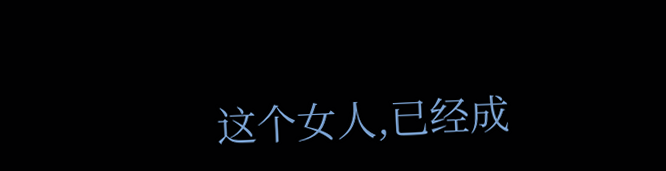这个女人,已经成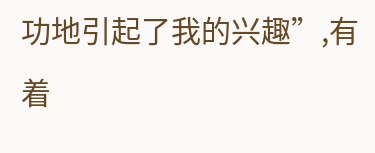功地引起了我的兴趣”,有着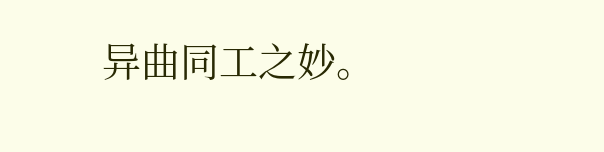异曲同工之妙。